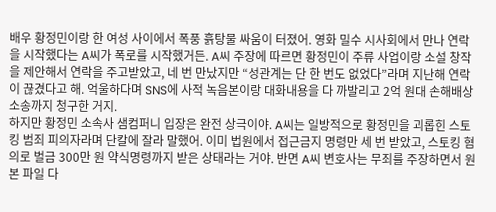배우 황정민이랑 한 여성 사이에서 폭풍 흙탕물 싸움이 터졌어. 영화 밀수 시사회에서 만나 연락을 시작했다는 A씨가 폭로를 시작했거든. A씨 주장에 따르면 황정민이 주류 사업이랑 소설 창작을 제안해서 연락을 주고받았고, 네 번 만났지만 “성관계는 단 한 번도 없었다”라며 지난해 연락이 끊겼다고 해. 억울하다며 SNS에 사적 녹음본이랑 대화내용을 다 까발리고 2억 원대 손해배상 소송까지 청구한 거지.
하지만 황정민 소속사 샘컴퍼니 입장은 완전 상극이야. A씨는 일방적으로 황정민을 괴롭힌 스토킹 범죄 피의자라며 단칼에 잘라 말했어. 이미 법원에서 접근금지 명령만 세 번 받았고, 스토킹 혐의로 벌금 300만 원 약식명령까지 받은 상태라는 거야. 반면 A씨 변호사는 무죄를 주장하면서 원본 파일 다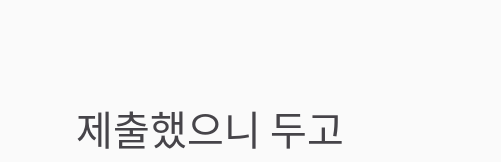제출했으니 두고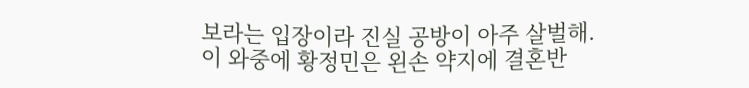보라는 입장이라 진실 공방이 아주 살벌해.
이 와중에 황정민은 왼손 약지에 결혼반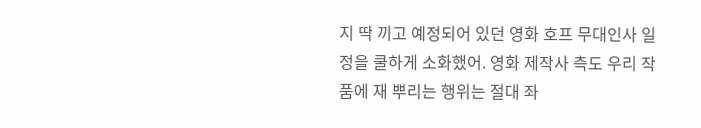지 딱 끼고 예정되어 있던 영화 호프 무대인사 일정을 쿨하게 소화했어. 영화 제작사 측도 우리 작품에 재 뿌리는 행위는 절대 좌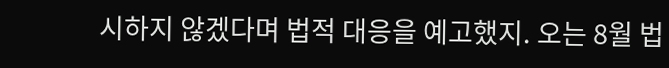시하지 않겠다며 법적 대응을 예고했지. 오는 8월 법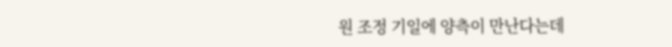원 조정 기일에 양측이 만난다는데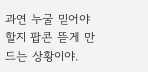과연 누굴 믿어야 할지 팝콘 뜯게 만드는 상황이야.